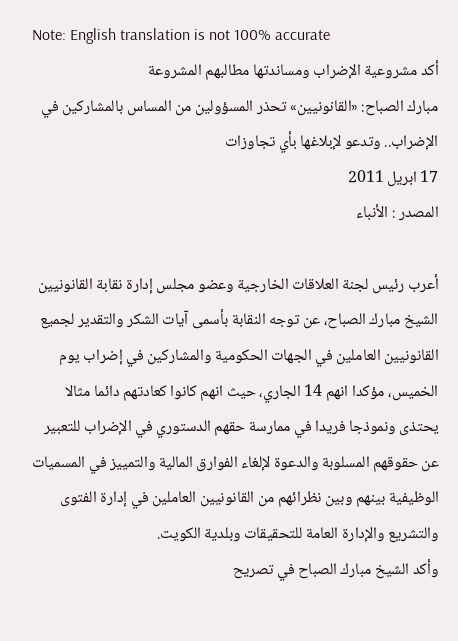Note: English translation is not 100% accurate
أكد مشروعية الإضراب ومساندتها مطالبهم المشروعة
مبارك الصباح: «القانونيين» تحذر المسؤولين من المساس بالمشاركين في الإضراب.. وتدعو لإبلاغها بأي تجاوزات
17 ابريل 2011
المصدر : الأنباء

أعرب رئيس لجنة العلاقات الخارجية وعضو مجلس إدارة نقابة القانونيين الشيخ مبارك الصباح، عن توجه النقابة بأسمى آيات الشكر والتقدير لجميع القانونيين العاملين في الجهات الحكومية والمشاركين في إضراب يوم الخميس، مؤكدا انهم 14 الجاري، حيث انهم كانوا كعادتهم دائما مثالا يحتذى ونموذجا فريدا في ممارسة حقهم الدستوري في الإضراب للتعبير عن حقوقهم المسلوبة والدعوة لإلغاء الفوارق المالية والتمييز في المسميات الوظيفية بينهم وبين نظرائهم من القانونيين العاملين في إدارة الفتوى والتشريع والإدارة العامة للتحقيقات وبلدية الكويت.
وأكد الشيخ مبارك الصباح في تصريح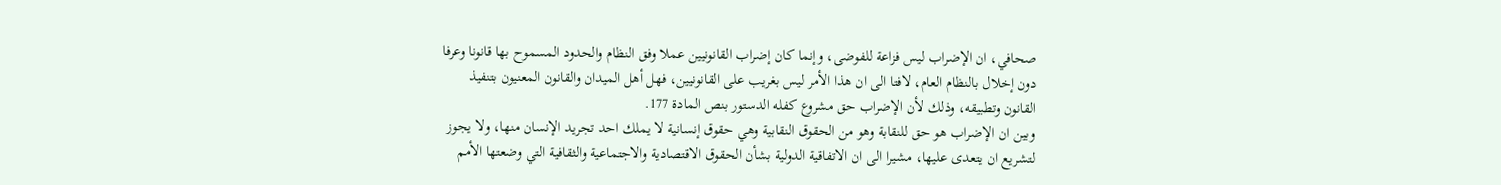صحافي، ان الإضراب ليس فزاعة للفوضى، وإنما كان إضراب القانونيين عملا وفق النظام والحدود المسموح بها قانونا وعرفا دون إخلال بالنظام العام، لافتا الى ان هذا الأمر ليس بغريب على القانونيين، فهل أهل الميدان والقانون المعنيون بتنفيذ القانون وتطبيقه، وذلك لأن الإضراب حق مشروع كفله الدستور بنص المادة 177.
وبين ان الإضراب هو حق للنقابة وهو من الحقوق النقابية وهي حقوق إنسانية لا يملك احد تجريد الإنسان منها، ولا يجوز لتشريع ان يتعدى عليها، مشيرا الى ان الاتفاقية الدولية بشأن الحقوق الاقتصادية والاجتماعية والثقافية التي وضعتها الأمم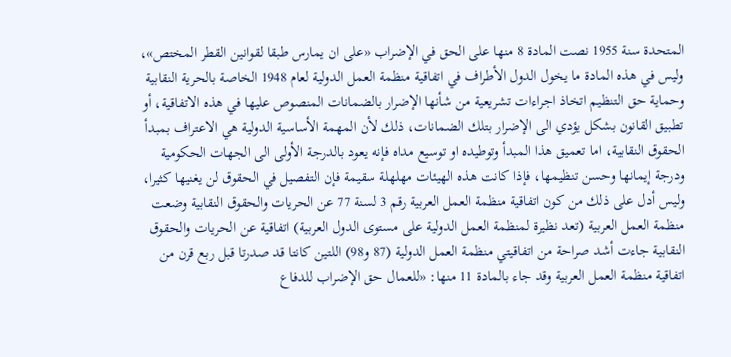المتحدة سنة 1955 نصت المادة 8 منها على الحق في الإضراب «على ان يمارس طبقا لقوانين القطر المختص»، وليس في هذه المادة ما يخول الدول الأطراف في اتفاقية منظمة العمل الدولية لعام 1948 الخاصة بالحرية النقابية وحماية حق التنظيم اتخاذ اجراءات تشريعية من شأنها الإضرار بالضمانات المنصوص عليها في هذه الاتفاقية، أو تطبيق القانون بشكل يؤدي الى الإضرار بتلك الضمانات، ذلك لأن المهمة الأساسية الدولية هي الاعتراف بمبدأ الحقوق النقابية، اما تعميق هذا المبدأ وتوطيده او توسيع مداه فإنه يعود بالدرجة الأولى الى الجهات الحكومية ودرجة إيمانها وحسن تنظيمها، فإذا كانت هذه الهيئات مهلهلة سقيمة فإن التفصيل في الحقوق لن يغنيها كثيرا، وليس أدل على ذلك من كون اتفاقية منظمة العمل العربية رقم 3 لسنة 77 عن الحريات والحقوق النقابية وضعت منظمة العمل العربية (تعد نظيرة لمنظمة العمل الدولية على مستوى الدول العربية) اتفاقية عن الحريات والحقوق النقابية جاءت أشد صراحة من اتفاقيتي منظمة العمل الدولية (87 و98) اللتين كانتا قد صدرتا قبل ربع قرن من اتفاقية منظمة العمل العربية وقد جاء بالمادة 11 منها: «للعمال حق الإضراب للدفاع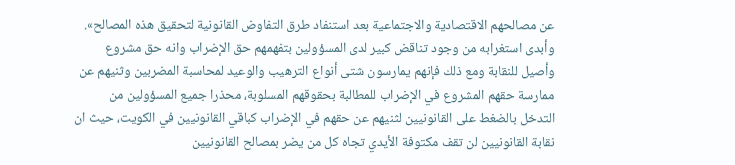عن مصالحهم الاقتصادية والاجتماعية بعد استنفاد طرق التفاوض القانونية لتحقيق هذه المصالح». وأبدى استغرابه من وجود تناقض كبير لدى المسؤولين بتفهمهم حق الإضراب وانه حق مشروع وأصيل للنقابة ومع ذلك فإنهم يمارسون شتى أنواع الترهيب والوعيد لمحاسبة المضربين وثنيهم عن ممارسة حقهم المشروع في الإضراب للمطالبة بحقوقهم المسلوبة، محذرا جميع المسؤولين من التدخل بالضغط على القانونيين لثنيهم عن حقهم في الإضراب كباقي القانونيين في الكويت، حيث ان نقابة القانونيين لن تقف مكتوفة الأيدي تجاه كل من يضر بمصالح القانونيين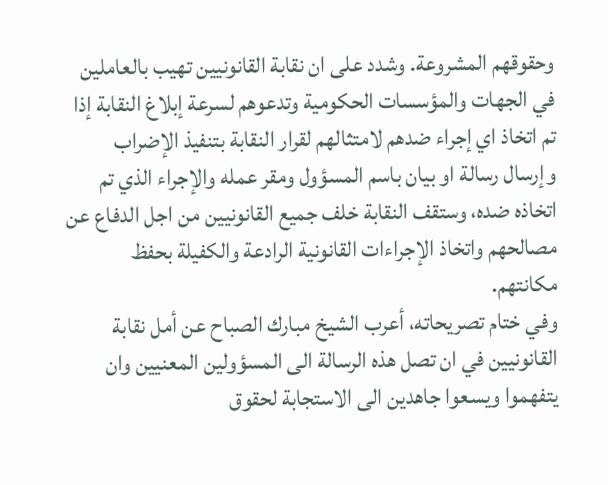وحقوقهم المشروعة. وشدد على ان نقابة القانونيين تهيب بالعاملين في الجهات والمؤسسات الحكومية وتدعوهم لسرعة إبلاغ النقابة إذا تم اتخاذ اي إجراء ضدهم لامتثالهم لقرار النقابة بتنفيذ الإضراب وإرسال رسالة او بيان باسم المسؤول ومقر عمله والإجراء الذي تم اتخاذه ضده، وستقف النقابة خلف جميع القانونيين من اجل الدفاع عن مصالحهم واتخاذ الإجراءات القانونية الرادعة والكفيلة بحفظ مكانتهم.
وفي ختام تصريحاته، أعرب الشيخ مبارك الصباح عن أمل نقابة القانونيين في ان تصل هذه الرسالة الى المسؤولين المعنيين وان يتفهموا ويسعوا جاهدين الى الاستجابة لحقوق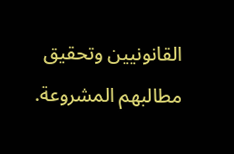القانونيين وتحقيق مطالبهم المشروعة.